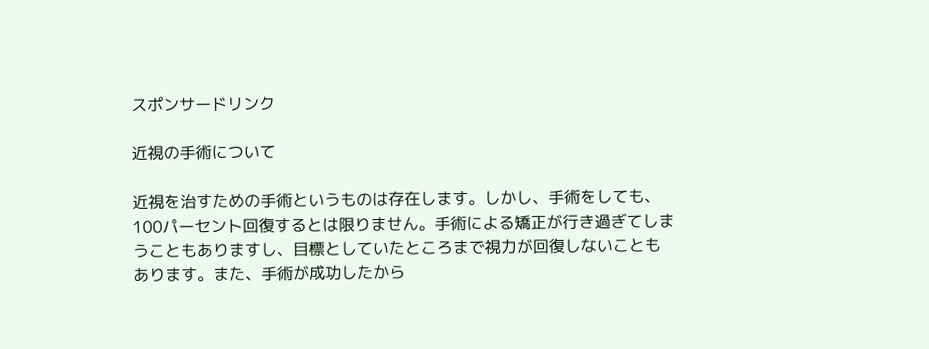スポンサードリンク

近視の手術について

近視を治すための手術というものは存在します。しかし、手術をしても、100パーセント回復するとは限りません。手術による矯正が行き過ぎてしまうこともありますし、目標としていたところまで視力が回復しないこともあります。また、手術が成功したから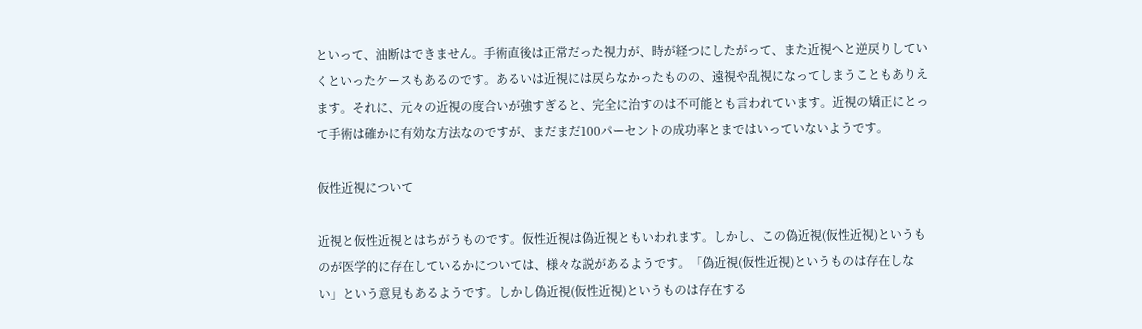といって、油断はできません。手術直後は正常だった視力が、時が経つにしたがって、また近視へと逆戻りしていくといったケースもあるのです。あるいは近視には戻らなかったものの、遠視や乱視になってしまうこともありえます。それに、元々の近視の度合いが強すぎると、完全に治すのは不可能とも言われています。近視の矯正にとって手術は確かに有効な方法なのですが、まだまだ100パーセントの成功率とまではいっていないようです。

仮性近視について

近視と仮性近視とはちがうものです。仮性近視は偽近視ともいわれます。しかし、この偽近視(仮性近視)というものが医学的に存在しているかについては、様々な説があるようです。「偽近視(仮性近視)というものは存在しない」という意見もあるようです。しかし偽近視(仮性近視)というものは存在する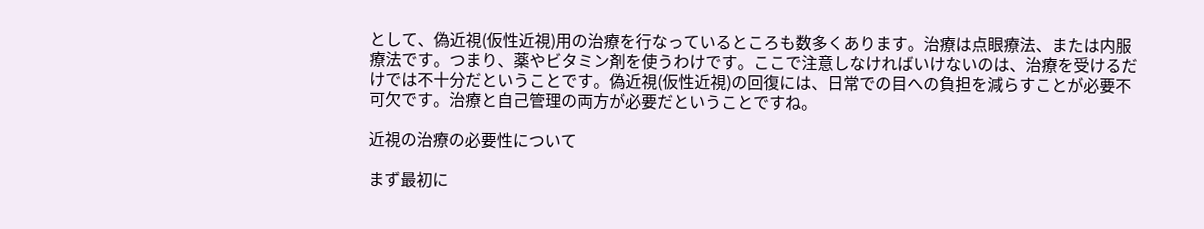として、偽近視(仮性近視)用の治療を行なっているところも数多くあります。治療は点眼療法、または内服療法です。つまり、薬やビタミン剤を使うわけです。ここで注意しなければいけないのは、治療を受けるだけでは不十分だということです。偽近視(仮性近視)の回復には、日常での目への負担を減らすことが必要不可欠です。治療と自己管理の両方が必要だということですね。

近視の治療の必要性について

まず最初に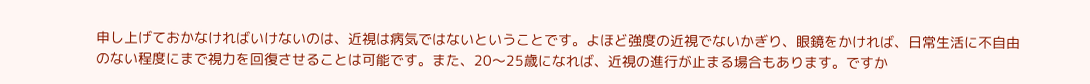申し上げておかなければいけないのは、近視は病気ではないということです。よほど強度の近視でないかぎり、眼鏡をかければ、日常生活に不自由のない程度にまで視力を回復させることは可能です。また、20〜25歳になれば、近視の進行が止まる場合もあります。ですか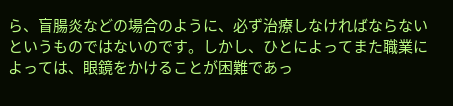ら、盲腸炎などの場合のように、必ず治療しなければならないというものではないのです。しかし、ひとによってまた職業によっては、眼鏡をかけることが困難であっ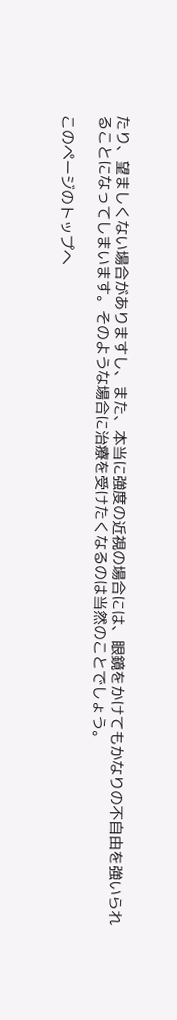たり、望ましくない場合がありますし、また、本当に強度の近視の場合には、眼鏡をかけてもかなりの不自由を強いられることになってしまいます。そのような場合に治療を受けたくなるのは当然のことでしょう。

このページのトップへ